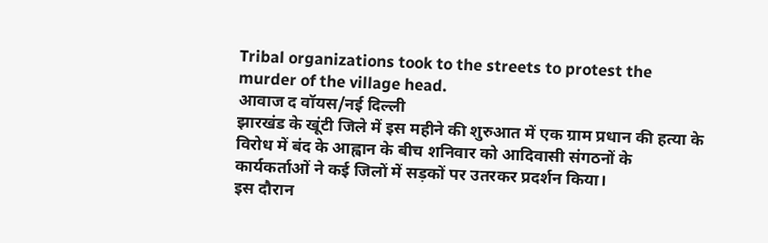Tribal organizations took to the streets to protest the murder of the village head.
आवाज द वॉयस/नई दिल्ली
झारखंड के खूंटी जिले में इस महीने की शुरुआत में एक ग्राम प्रधान की हत्या के विरोध में बंद के आह्वान के बीच शनिवार को आदिवासी संगठनों के कार्यकर्ताओं ने कई जिलों में सड़कों पर उतरकर प्रदर्शन किया।
इस दौरान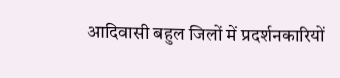आदिवासी बहुल जिलों में प्रदर्शनकारियों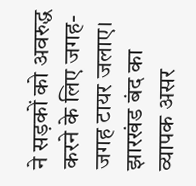ने सड़कों को अवरुद्ध करने के लिए जगह-जगह टायर जलाए।
झारखंड बंद का व्यापक असर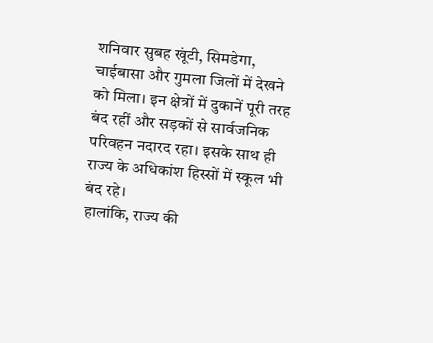शनिवार सुबह खूंटी, सिमडेगा, चाईबासा और गुमला जिलों में देखने को मिला। इन क्षेत्रों में दुकानें पूरी तरह बंद रहीं और सड़कों से सार्वजनिक परिवहन नदारद रहा। इसके साथ ही राज्य के अधिकांश हिस्सों में स्कूल भी बंद रहे।
हालांकि, राज्य की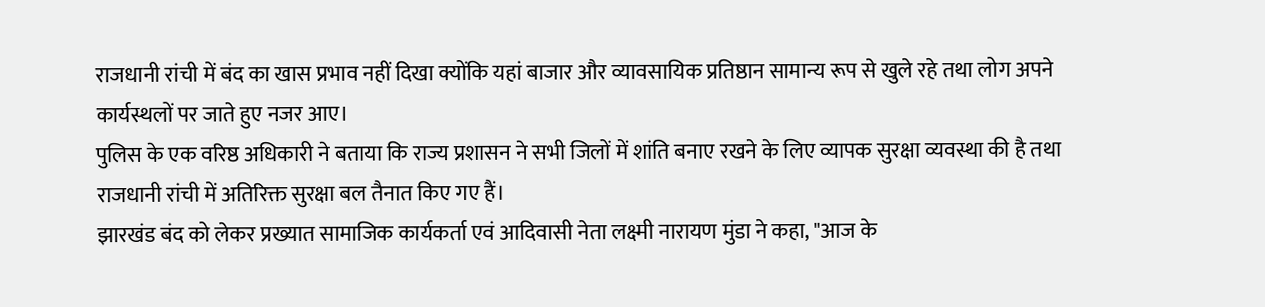राजधानी रांची में बंद का खास प्रभाव नहीं दिखा क्योंकि यहां बाजार और व्यावसायिक प्रतिष्ठान सामान्य रूप से खुले रहे तथा लोग अपने कार्यस्थलों पर जाते हुए नजर आए।
पुलिस के एक वरिष्ठ अधिकारी ने बताया कि राज्य प्रशासन ने सभी जिलों में शांति बनाए रखने के लिए व्यापक सुरक्षा व्यवस्था की है तथा राजधानी रांची में अतिरिक्त सुरक्षा बल तैनात किए गए हैं।
झारखंड बंद को लेकर प्रख्यात सामाजिक कार्यकर्ता एवं आदिवासी नेता लक्ष्मी नारायण मुंडा ने कहा, "आज के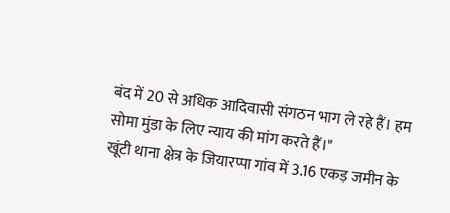बंद में 20 से अधिक आदिवासी संगठन भाग ले रहे हैं। हम सोमा मुंडा के लिए न्याय की मांग करते हैं।"
खूंटी थाना क्षेत्र के जियारप्पा गांव में 3.16 एकड़ जमीन के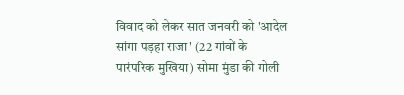विवाद को लेकर सात जनवरी को 'आदेल सांगा पड़हा राजा' (22 गांवों के पारंपरिक मुखिया) सोमा मुंडा की गोली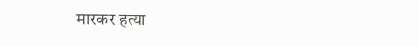मारकर हत्या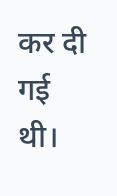कर दी गई थी।